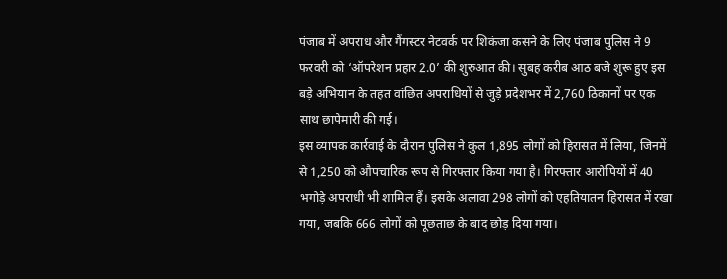पंजाब में अपराध और गैंगस्टर नेटवर्क पर शिकंजा कसने के लिए पंजाब पुलिस ने 9 फरवरी को ‘ऑपरेशन प्रहार 2.0’ की शुरुआत की। सुबह करीब आठ बजे शुरू हुए इस बड़े अभियान के तहत वांछित अपराधियों से जुड़े प्रदेशभर में 2,760 ठिकानों पर एक साथ छापेमारी की गई।
इस व्यापक कार्रवाई के दौरान पुलिस ने कुल 1,895 लोगों को हिरासत में लिया, जिनमें से 1,250 को औपचारिक रूप से गिरफ्तार किया गया है। गिरफ्तार आरोपियों में 40 भगोड़े अपराधी भी शामिल हैं। इसके अलावा 298 लोगों को एहतियातन हिरासत में रखा गया, जबकि 666 लोगों को पूछताछ के बाद छोड़ दिया गया।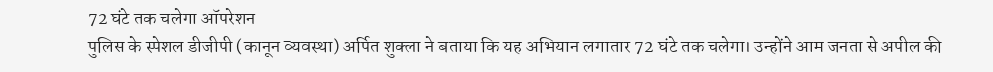72 घंटे तक चलेगा ऑपरेशन
पुलिस के स्पेशल डीजीपी (कानून व्यवस्था) अर्पित शुक्ला ने बताया कि यह अभियान लगातार 72 घंटे तक चलेगा। उन्होंने आम जनता से अपील की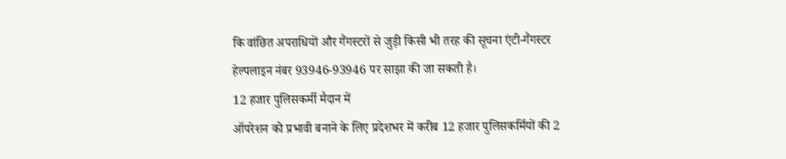कि वांछित अपराधियों और गैंगस्टरों से जुड़ी किसी भी तरह की सूचना एंटी-गैंगस्टर हेल्पलाइन नंबर 93946-93946 पर साझा की जा सकती है।
12 हजार पुलिसकर्मी मैदान में
ऑपरेशन को प्रभावी बनाने के लिए प्रदेशभर में करीब 12 हजार पुलिसकर्मियों की 2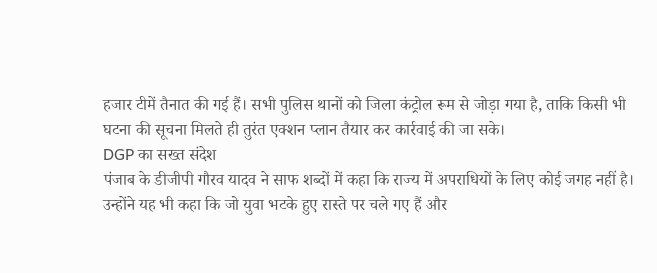हजार टीमें तैनात की गई हैं। सभी पुलिस थानों को जिला कंट्रोल रूम से जोड़ा गया है, ताकि किसी भी घटना की सूचना मिलते ही तुरंत एक्शन प्लान तैयार कर कार्रवाई की जा सके।
DGP का सख्त संदेश
पंजाब के डीजीपी गौरव यादव ने साफ शब्दों में कहा कि राज्य में अपराधियों के लिए कोई जगह नहीं है। उन्होंने यह भी कहा कि जो युवा भटके हुए रास्ते पर चले गए हैं और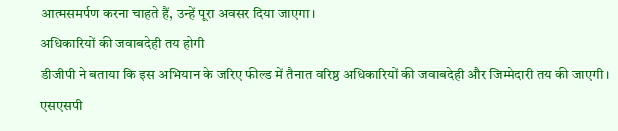आत्मसमर्पण करना चाहते हैं, उन्हें पूरा अवसर दिया जाएगा।
अधिकारियों की जवाबदेही तय होगी
डीजीपी ने बताया कि इस अभियान के जरिए फील्ड में तैनात वरिष्ठ अधिकारियों की जवाबदेही और जिम्मेदारी तय की जाएगी। एसएसपी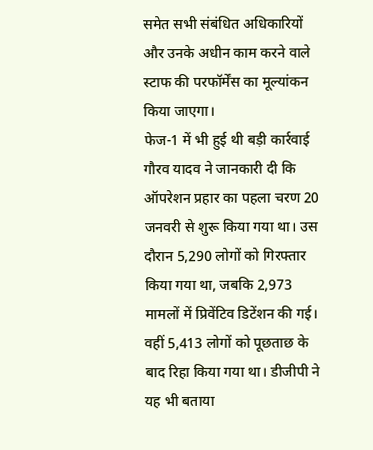समेत सभी संबंधित अधिकारियों और उनके अधीन काम करने वाले स्टाफ की परफॉर्मेंस का मूल्यांकन किया जाएगा।
फेज-1 में भी हुई थी बड़ी कार्रवाई
गौरव यादव ने जानकारी दी कि ऑपरेशन प्रहार का पहला चरण 20 जनवरी से शुरू किया गया था। उस दौरान 5,290 लोगों को गिरफ्तार किया गया था, जबकि 2,973 मामलों में प्रिवेंटिव डिटेंशन की गई। वहीं 5,413 लोगों को पूछताछ के बाद रिहा किया गया था। डीजीपी ने यह भी बताया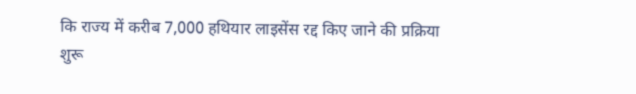कि राज्य में करीब 7,000 हथियार लाइसेंस रद्द किए जाने की प्रक्रिया शुरू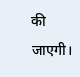की जाएगी।